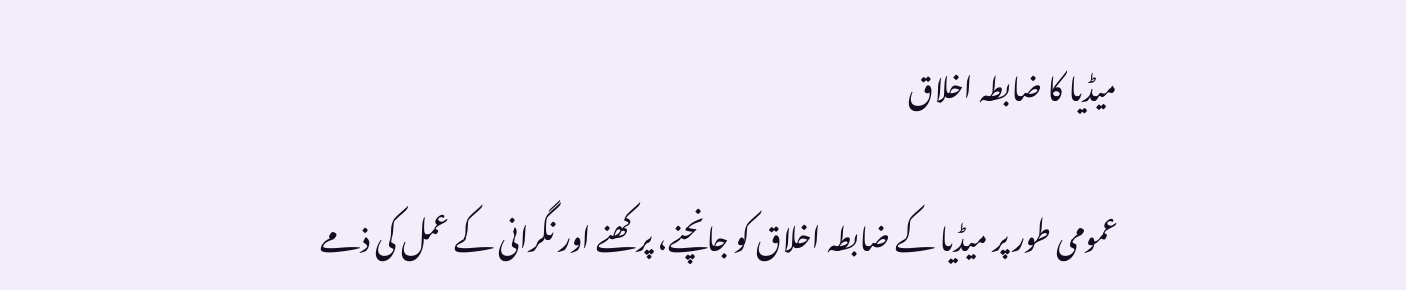میڈیا کا ضابطہ اخلاق

عمومی طور پر میڈیا کے ضابطہ اخلاق کو جانچنے، پرکھنے اور نگرانی کے عمل کی ذمے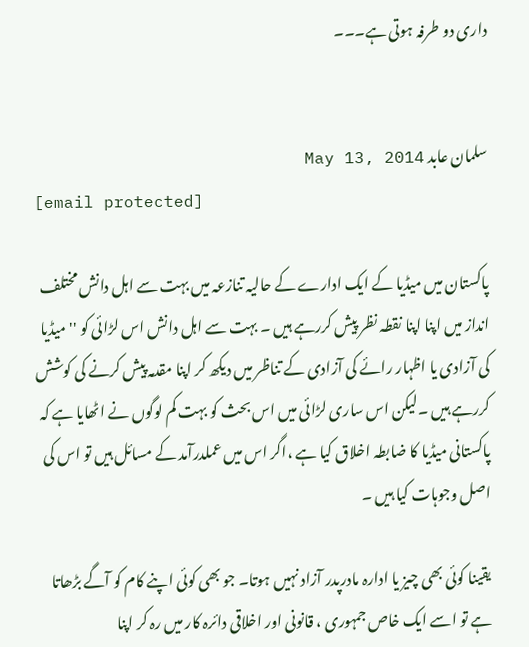داری دو طرفہ ہوتی ہے۔۔۔


سلمان عابد May 13, 2014
[email protected]

پاکستان میں میڈیا کے ایک ادارے کے حالیہ تنازعہ میں بہت سے اہل دانش مختلف انداز میں اپنا اپنا نقطہ نظر پیش کررہے ہیں ۔ بہت سے اہل دانش اس لڑائی کو '' میڈیا کی آزادی یا اظہار رائے کی آزادی کے تناظر میں دیکھ کر اپنا مقدمہ پیش کرنے کی کوشش کررہے ہیں ۔لیکن اس ساری لڑائی میں اس بحث کو بہت کم لوگوں نے اٹھایا ہے کہ پاکستانی میڈیا کا ضابطہ اخلاق کیا ہے ،اگر اس میں عملدرآمد کے مسائل ہیں تو اس کی اصل وجوہات کیا ہیں ۔

یقینا کوئی بھی چیز یا ادارہ مادرپدر آزاد نہیں ہوتا۔ جو بھی کوئی اپنے کام کو آگے بڑھاتا ہے تو اسے ایک خاص جمہوری ، قانونی اور اخلاقی دائرہ کار میں رہ کر اپنا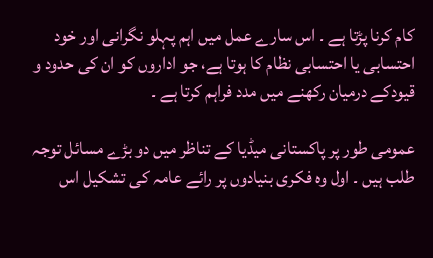کام کرنا پڑتا ہے ۔ اس سارے عمل میں اہم پہلو نگرانی اور خود احتسابی یا احتسابی نظام کا ہوتا ہے، جو اداروں کو ان کی حدود و قیودکے درمیان رکھنے میں مدد فراہم کرتا ہے ۔

عمومی طور پر پاکستانی میڈیا کے تناظر میں دو بڑے مسائل توجہ طلب ہیں ۔ اول وہ فکری بنیادوں پر رائے عامہ کی تشکیل اس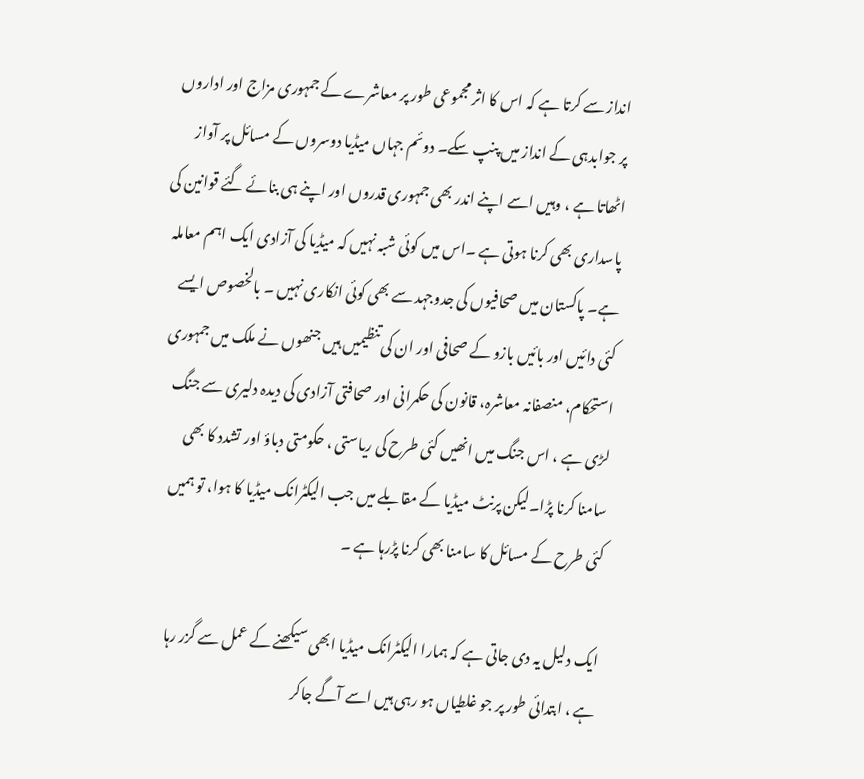انداز سے کرتا ہے کہ اس کا اثر مجموعی طور پر معاشرے کے جمہوری مزاج اور اداروں پر جوابدہی کے انداز میں پنپ سکے۔ دوئم جہاں میڈیا دوسروں کے مسائل پر آواز اٹھاتا ہے ، وہیں اسے اپنے اندر بھی جمہوری قدروں اور اپنے ہی بنائے گئے قوانین کی پاسداری بھی کرنا ہوتی ہے ۔اس میں کوئی شبہ نہیں کہ میڈیا کی آزادی ایک اہم معاملہ ہے۔ پاکستان میں صحافیوں کی جدوجہد سے بھی کوئی انکاری نہیں ۔ بالخصوص ایسے کئی دائیں اور بائیں بازو کے صحافی اور ان کی تنظیمیں ہیں جنھوں نے ملک میں جمہوری استحکام، منصفانہ معاشرہ، قانون کی حکمرانی اور صحافتی آزادی کی دیدہ دلیری سے جنگ لڑی ہے ، اس جنگ میں انھیں کئی طرح کی ریاستی ، حکومتی دباؤ اور تشدد کا بھی سامنا کرنا پڑا۔لیکن پرنٹ میڈیا کے مقابلے میں جب الیکٹرانک میڈیا کا ہوا، تو ہمیں کئی طرح کے مسائل کا سامنا بھی کرنا پڑرہا ہے ۔

ایک دلیل یہ دی جاتی ہے کہ ہمارا الیکٹرانک میڈیا ابھی سیکھنے کے عمل سے گزر رہا ہے ، ابتدائی طور پر جو غلطیاں ہو رہی ہیں اسے آگے جاکر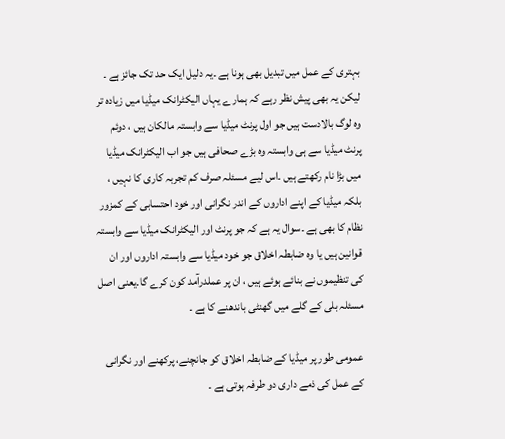بہتری کے عمل میں تبدیل بھی ہونا ہے ۔یہ دلیل ایک حد تک جائز ہے ۔ لیکن یہ بھی پیش نظر رہے کہ ہمارے یہاں الیکٹرانک میڈیا میں زیادہ تر وہ لوگ بالادست ہیں جو اول پرنٹ میڈیا سے وابستہ مالکان ہیں ، دوئم پرنٹ میڈیا سے ہی وابستہ وہ بڑے صحافی ہیں جو اب الیکٹرانک میڈیا میں بڑا نام رکھتے ہیں ۔اس لیے مسئلہ صرف کم تجربہ کاری کا نہیں ، بلکہ میڈیا کے اپنے اداروں کے اندر نگرانی اور خود احتسابی کے کمزور نظام کا بھی ہے ۔سوال یہ ہے کہ جو پرنٹ اور الیکٹرانک میڈیا سے وابستہ قوانین ہیں یا وہ ضابطہ اخلاق جو خود میڈیا سے وابستہ اداروں اور ان کی تنظیموں نے بنائے ہوئے ہیں ، ان پر عملدرآمد کون کرے گا۔یعنی اصل مسئلہ بلی کے گلے میں گھنٹی باندھنے کا ہے ۔

عمومی طور پر میڈیا کے ضابطہ اخلاق کو جانچنے، پرکھنے اور نگرانی کے عمل کی ذمے داری دو طرفہ ہوتی ہے ۔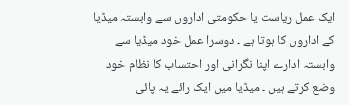ایک عمل ریاست یا حکومتی اداروں سے وابستہ میڈیا کے اداروں کا ہوتا ہے ۔ دوسرا عمل خود میڈیا سے وابستہ ادارے اپنا نگرانی اور احتساب کا نظام خود وضع کرتے ہیں ۔ میڈیا میں ایک رائے یہ پائی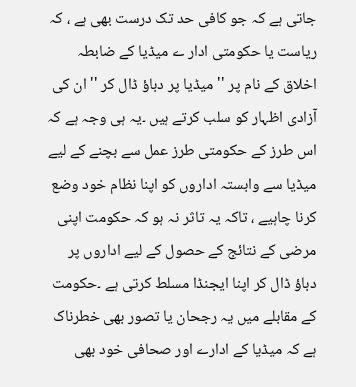جاتی ہے کہ جو کافی حد تک درست بھی ہے ، کہ ریاست یا حکومتی ادار ے میڈیا کے ضابطہ اخلاق کے نام پر '' میڈیا پر دباؤ ڈال کر '' ان کی آزادی اظہار کو سلب کرتے ہیں ۔یہ ہی وجہ ہے کہ اس طرز کے حکومتی طرز عمل سے بچنے کے لیے میڈیا سے وابستہ اداروں کو اپنا نظام خود وضع کرنا چاہیے ، تاکہ یہ تاثر نہ ہو کہ حکومت اپنی مرضی کے نتائج کے حصول کے لیے اداروں پر دباؤ ڈال کر اپنا ایجنڈا مسلط کرتی ہے ۔حکومت کے مقابلے میں یہ رجحان یا تصور بھی خطرناک ہے کہ میڈیا کے ادارے اور صحافی خود بھی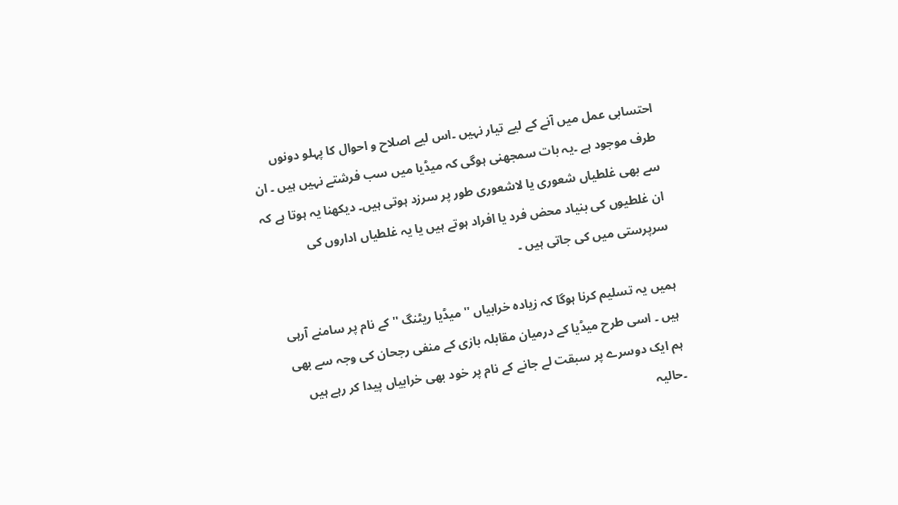احتسابی عمل میں آنے کے لیے تیار نہیں ۔اس لیے اصلاح و احوال کا پہلو دونوں طرف موجود ہے ۔یہ بات سمجھنی ہوگی کہ میڈیا میں سب فرشتے نہیں ہیں ۔ ان سے بھی غلطیاں شعوری یا لاشعوری طور پر سرزد ہوتی ہیں۔ دیکھنا یہ ہوتا ہے کہ ان غلطیوں کی بنیاد محض فرد یا افراد ہوتے ہیں یا یہ غلطیاں اداروں کی سرپرستی میں کی جاتی ہیں ۔

ہمیں یہ تسلیم کرنا ہوگا کہ زیادہ خرابیاں '' میڈیا ریٹنگ '' کے نام پر سامنے آرہی ہیں ۔ اسی طرح میڈیا کے درمیان مقابلہ بازی کے منفی رجحان کی وجہ سے بھی ہم ایک دوسرے پر سبقت لے جانے کے نام پر خود بھی خرابیاں پیدا کر رہے ہیں ۔حالیہ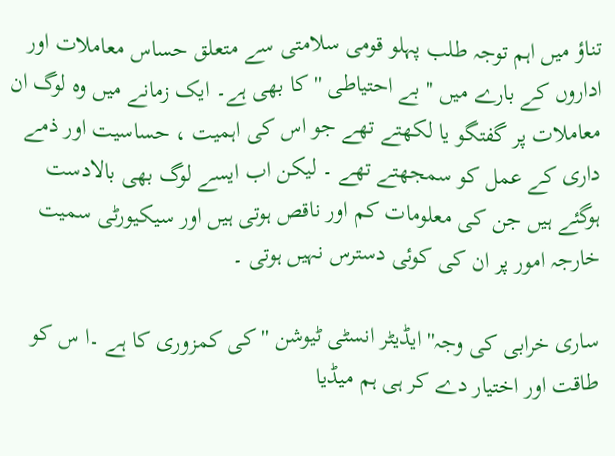تناؤ میں اہم توجہ طلب پہلو قومی سلامتی سے متعلق حساس معاملات اور اداروں کے بارے میں '' بے احتیاطی '' کا بھی ہے۔ ایک زمانے میں وہ لوگ ان معاملات پر گفتگو یا لکھتے تھے جو اس کی اہمیت ، حساسیت اور ذمے داری کے عمل کو سمجھتے تھے ۔ لیکن اب ایسے لوگ بھی بالادست ہوگئے ہیں جن کی معلومات کم اور ناقص ہوتی ہیں اور سیکیورٹی سمیت خارجہ امور پر ان کی کوئی دسترس نہیں ہوتی ۔

ساری خرابی کی وجہ'' ایڈیٹر انسٹی ٹیوشن '' کی کمزوری کا ہے ۔ا س کو طاقت اور اختیار دے کر ہی ہم میڈیا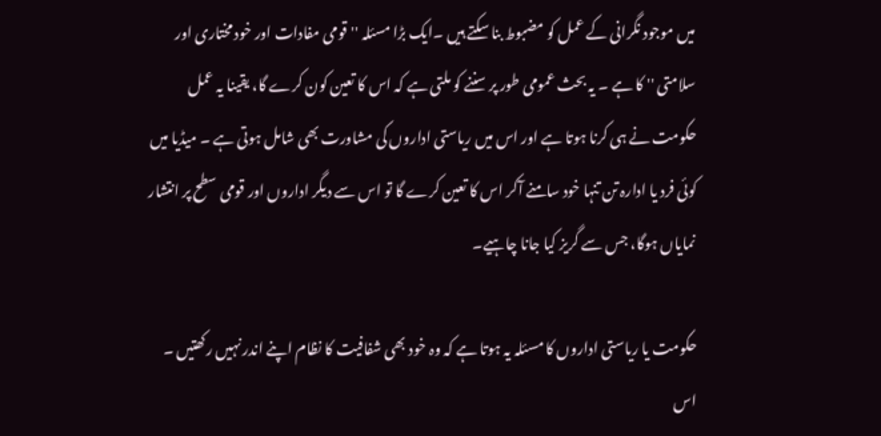میں موجود نگرانی کے عمل کو مضبوط بنا سکتے ہیں ۔ایک بڑا مسئلہ '' قومی مفادات اور خود مختاری اور سلامتی '' کا ہے ۔ یہ بحث عمومی طور پر سننے کو ملتی ہے کہ اس کا تعین کون کرے گا، یقینا یہ عمل حکومت نے ہی کرنا ہوتا ہے اور اس میں ریاستی اداروں کی مشاورت بھی شامل ہوتی ہے ۔ میڈیا میں کوئی فرد یا ادارہ تن تنہا خود سامنے آکر اس کا تعین کرے گا تو اس سے دیگر اداروں اور قومی سطح پر انتشار نمایاں ہوگا، جس سے گریز کیا جانا چاہیے۔

حکومت یا ریاستی اداروں کا مسئلہ یہ ہوتا ہے کہ وہ خود بھی شفافیت کا نظام اپنے اندر نہیں رکھتیں ۔ اس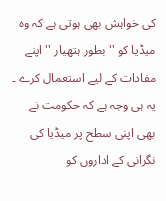کی خواہش بھی ہوتی ہے کہ وہ میڈیا کو '' بطور ہتھیار '' اپنے مفادات کے لیے استعمال کرے ۔ یہ ہی وجہ ہے کہ حکومت نے بھی اپنی سطح پر میڈیا کی نگرانی کے اداروں کو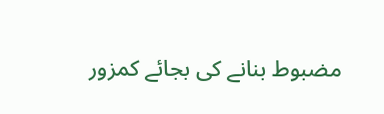مضبوط بنانے کی بجائے کمزور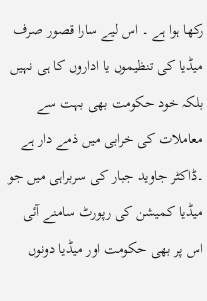رکھا ہوا ہے ۔ اس لیے سارا قصور صرف میڈیا کی تنظیموں یا اداروں کا ہی نہیں بلکہ خود حکومت بھی بہت سے معاملات کی خرابی میں ذمے دار ہے ۔ڈاکٹر جاوید جبار کی سربراہی میں جو میڈیا کمیشن کی رپورٹ سامنے آئی اس پر بھی حکومت اور میڈیا دونوں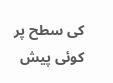کی سطح پر کوئی پیش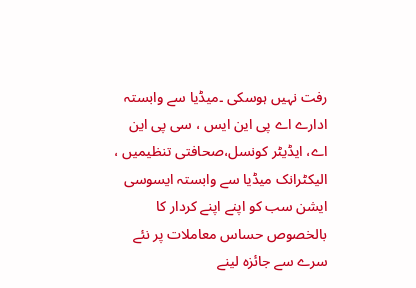رفت نہیں ہوسکی ۔میڈیا سے وابستہ ادارے اے پی این ایس ، سی پی این اے، ایڈیٹر کونسل،صحافتی تنظیمیں ، الیکٹرانک میڈیا سے وابستہ ایسوسی ایشن سب کو اپنے اپنے کردار کا بالخصوص حساس معاملات پر نئے سرے سے جائزہ لینے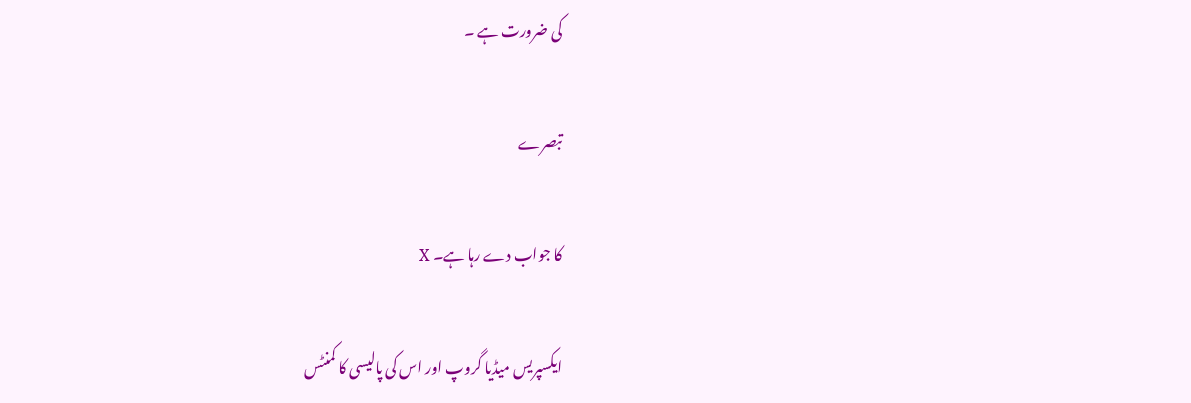کی ضرورت ہے ۔

تبصرے

کا جواب دے رہا ہے۔ X

ایکسپریس میڈیا گروپ اور اس کی پالیسی کا کمنٹس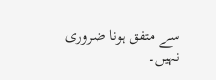سے متفق ہونا ضروری نہیں۔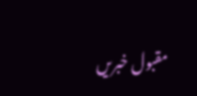مقبول خبریں